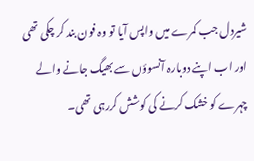شیردل جب کمرے میں واپس آیا تو وہ فون بند کر چکی تھی اور اب اپنے دوبارہ آنسوؤں سے بھیگ جانے والے چہرے کو خشک کرنے کی کوشش کررہی تھی۔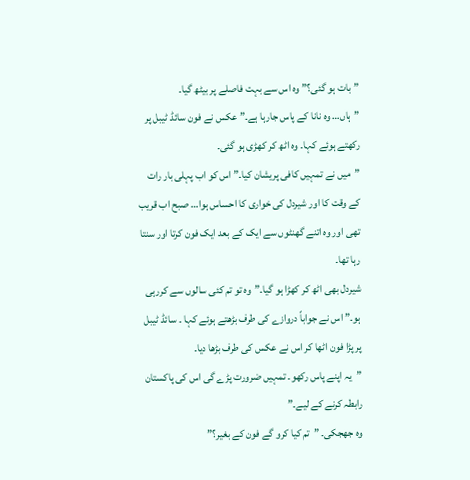”بات ہو گئی؟” وہ اس سے بہت فاصلے پر بیٹھ گیا۔
”ہاں… وہ نانا کے پاس جارہا ہے۔” عکس نے فون سائڈ ٹیبل پر رکھتے ہوئے کہا۔ وہ اٹھ کر کھڑی ہو گئی۔
”میں نے تمہیں کافی پریشان کیا۔” اس کو اب پہلی بار رات کے وقت کا اور شیردل کی خواری کا احساس ہوا… صبح اب قریب تھی اور وہ اتنے گھنٹوں سے ایک کے بعد ایک فون کرتا اور سنتا رہا تھا۔
شیردل بھی اٹھ کر کھڑا ہو گیا۔”وہ تو تم کئی سالوں سے کررہی ہو۔” اس نے جواباً دروازے کی طرف بڑھتے ہوئے کہا ۔ سائڈ ٹیبل پر پڑا فون اٹھا کر اس نے عکس کی طرف بڑھا دیا۔
”یہ اپنے پاس رکھو۔ تمہیں ضرورت پڑے گی اس کی پاکستان رابطہ کرنے کے لیے۔”
وہ جھجکی۔ ”تم کیا کرو گے فون کے بغیر؟”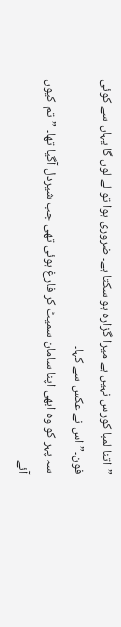”اتنا لمبا کورس نہیں ہے میرا گزارہ ہو سکتا ہے۔ ضروری ہوا تو لے لوں گا یہاں سے کوئی فون۔” اس نے عکس سے کہا۔
سہ پہر کو وہ ابھی اپنا سامان سمیٹ کر فارغ ہوئی تھی جب شیردل آگیا تھا۔ ”تم کیوں آئے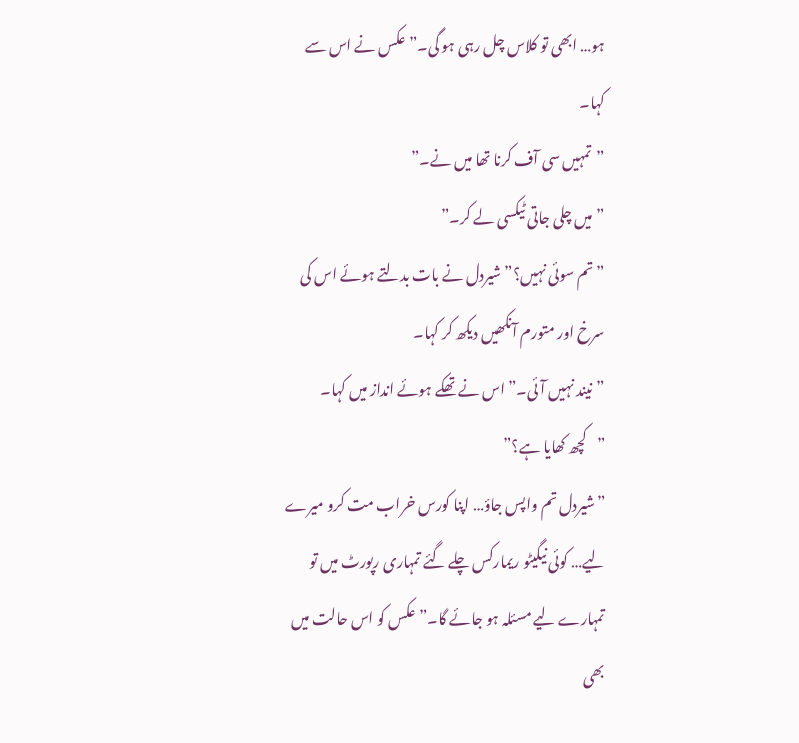ہو… ابھی تو کلاس چل رہی ہو گی۔” عکس نے اس سے کہا۔
”تمہیں سی آف کرنا تھا میں نے۔”
”میں چلی جاتی ٹیکسی لے کر۔”
”تم سوئی نہیں؟” شیردل نے بات بدلتے ہوئے اس کی سرخ اور متورم آنکھیں دیکھ کر کہا۔
”نیند نہیں آئی۔” اس نے تھکے ہوئے انداز میں کہا۔
”کچھ کھایا ہے؟”
”شیردل تم واپس جاؤ… اپنا کورس خراب مت کرو میرے لیے… کوئی نیگیٹو ریمارکس چلے گئے تمہاری رپورٹ میں تو تمہارے لیے مسئلہ ہو جائے گا۔” عکس کو اس حالت میں بھی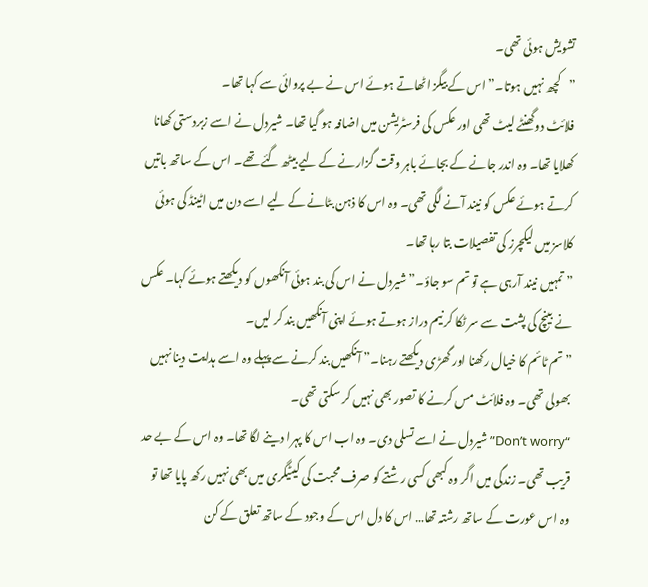تشویش ہوئی تھی۔
”کچھ نہیں ہوتا۔” اس کے بیگز اٹھاتے ہوئے اس نے بے پروائی سے کہا تھا۔
فلائٹ دوگھنٹے لیٹ تھی اور عکس کی فرسٹریشن میں اضافہ ہو گیا تھا۔ شیردل نے اسے زبردستی کھانا کھلایا تھا۔ وہ اندر جانے کے بجائے باہر وقت گزارنے کے لیے بیٹھ گئے تھے۔ اس کے ساتھ باتیں کرتے ہوئے عکس کو نیند آنے لگی تھی۔ وہ اس کا ذہن بٹانے کے لیے اسے دن میں اٹینڈ کی ہوئی کلاسز میں لیکچرز کی تفصیلات بتا رہا تھا۔
”تمہیں نیند آرہی ہے تو تم سو جاؤ۔” شیردل نے اس کی بند ہوئی آنکھوں کو دیکھتے ہوئے کہا۔ عکس نے بینچ کی پشت سے سر ٹکا کر نیم دراز ہوتے ہوئے اپنی آنکھیں بند کر لیں۔
”تم ٹائم کا خیال رکھنا اور گھڑی دیکھتے رہنا۔” آنکھیں بند کرنے سے پہلے وہ اسے ہدایت دینا نہیں بھولی تھی۔ وہ فلائٹ مس کرنے کا تصور بھی نہیں کر سکتی تھی۔
“Don’t worry” شیردل نے اسے تسلی دی۔ وہ اب اس کا پہرا دینے لگا تھا۔ وہ اس کے بے حد قریب تھی۔ زندگی میں اگر وہ کبھی کسی رشتے کو صرف محبت کی کیٹیگری میں بھی نہیں رکھ پایا تھا تو وہ اس عورت کے ساتھ رشتہ تھا… اس کا دل اس کے وجود کے ساتھ تعلق کے کن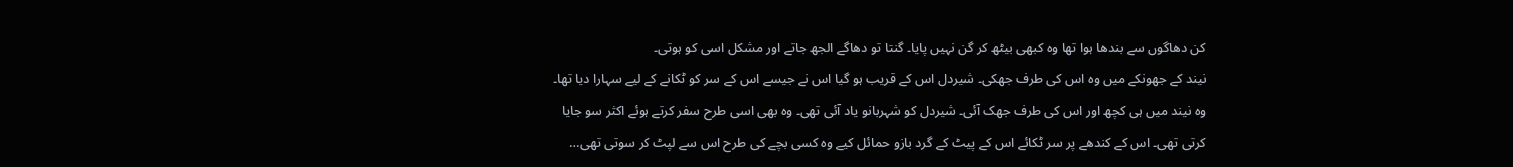کن دھاگوں سے بندھا ہوا تھا وہ کبھی بیٹھ کر گن نہیں پایا۔ گنتا تو دھاگے الجھ جاتے اور مشکل اسی کو ہوتی۔
نیند کے جھونکے میں وہ اس کی طرف جھکی۔ شیردل اس کے قریب ہو گیا اس نے جیسے اس کے سر کو ٹکانے کے لیے سہارا دیا تھا۔ وہ نیند میں ہی کچھ اور اس کی طرف جھک آئی۔ شیردل کو شہربانو یاد آئی تھی۔ وہ بھی اسی طرح سفر کرتے ہوئے اکثر سو جایا کرتی تھی۔ اس کے کندھے پر سر ٹکائے اس کے پیٹ کے گرد بازو حمائل کیے وہ کسی بچے کی طرح اس سے لپٹ کر سوتی تھی…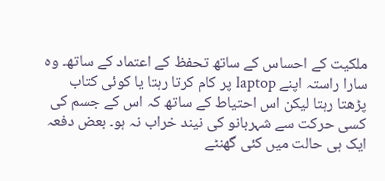ملکیت کے احساس کے ساتھ تحفظ کے اعتماد کے ساتھ۔ وہ سارا راستہ اپنے laptop پر کام کرتا رہتا یا کوئی کتاب پڑھتا رہتا لیکن اس احتیاط کے ساتھ کہ اس کے جسم کی کسی حرکت سے شہربانو کی نیند خراب نہ ہو۔ بعض دفعہ ایک ہی حالت میں کئی گھنٹے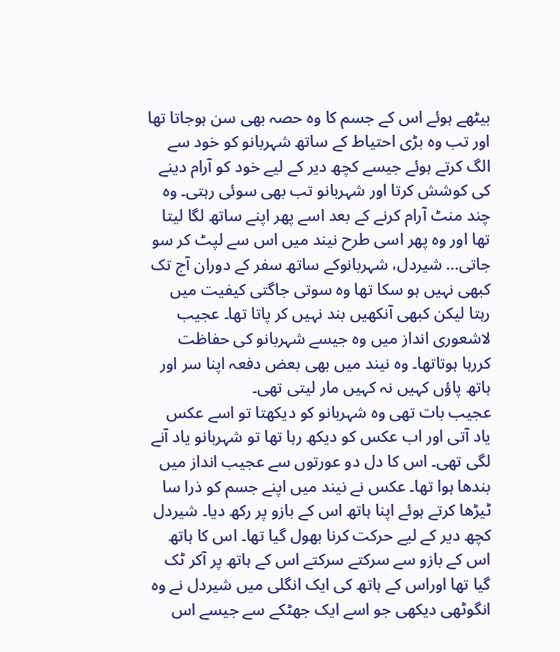بیٹھے ہوئے اس کے جسم کا وہ حصہ بھی سن ہوجاتا تھا اور تب وہ بڑی احتیاط کے ساتھ شہربانو کو خود سے الگ کرتے ہوئے جیسے کچھ دیر کے لیے خود کو آرام دینے کی کوشش کرتا اور شہربانو تب بھی سوئی رہتی۔ وہ چند منٹ آرام کرنے کے بعد اسے پھر اپنے ساتھ لگا لیتا تھا اور وہ پھر اسی طرح نیند میں اس سے لپٹ کر سو جاتی… شیردل، شہربانوکے ساتھ سفر کے دوران آج تک کبھی نہیں ہو سکا تھا وہ سوتی جاگتی کیفیت میں رہتا لیکن کبھی آنکھیں بند نہیں کر پاتا تھا۔ عجیب لاشعوری انداز میں وہ جیسے شہربانو کی حفاظت کررہا ہوتاتھا۔ وہ نیند میں بھی بعض دفعہ اپنا سر اور ہاتھ پاؤں کہیں نہ کہیں مار لیتی تھی۔
عجیب بات تھی وہ شہربانو کو دیکھتا تو اسے عکس یاد آتی اور اب عکس کو دیکھ رہا تھا تو شہربانو یاد آنے لگی تھی۔ اس کا دل دو عورتوں سے عجیب انداز میں بندھا ہوا تھا۔ عکس نے نیند میں اپنے جسم کو ذرا سا ٹیڑھا کرتے ہوئے اپنا ہاتھ اس کے بازو پر رکھ دیا۔ شیردل کچھ دیر کے لیے حرکت کرنا بھول گیا تھا۔ اس کا ہاتھ اس کے بازو سے سرکتے سرکتے اس کے ہاتھ پر آکر ٹک گیا تھا اوراس کے ہاتھ کی ایک انگلی میں شیردل نے وہ انگوٹھی دیکھی جو اسے ایک جھٹکے سے جیسے اس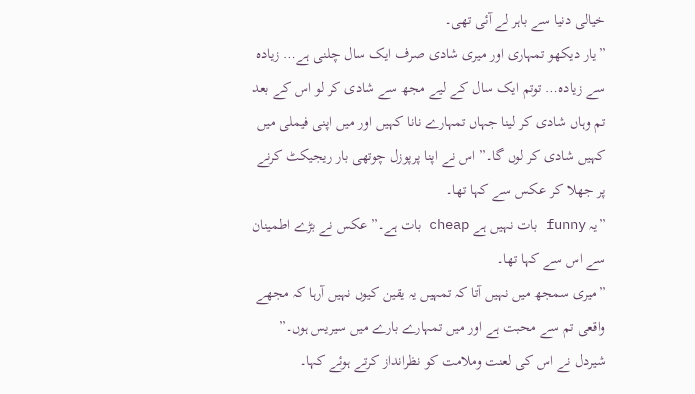خیالی دنیا سے باہر لے آئی تھی۔
”یار دیکھو تمہاری اور میری شادی صرف ایک سال چلنی ہے… زیادہ سے زیادہ… توتم ایک سال کے لیے مجھ سے شادی کر لو اس کے بعد تم وہاں شادی کر لینا جہاں تمہارے نانا کہیں اور میں اپنی فیملی میں کہیں شادی کر لوں گا۔” اس نے اپنا پرپوزل چوتھی بار ریجیکٹ کرنے پر جھلا کر عکس سے کہا تھا۔
”یہ funny بات نہیں ہے cheap بات ہے۔” عکس نے بڑے اطمینان سے اس سے کہا تھا۔
”میری سمجھ میں نہیں آتا کہ تمہیں یہ یقین کیوں نہیں آرہا کہ مجھے واقعی تم سے محبت ہے اور میں تمہارے بارے میں سیریس ہوں۔” شیردل نے اس کی لعنت وملامت کو نظرانداز کرتے ہوئے کہا۔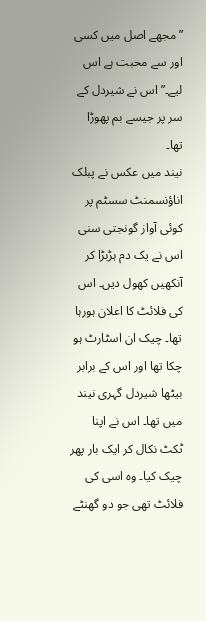”مجھے اصل میں کسی اور سے محبت ہے اس لیے۔” اس نے شیردل کے سر پر جیسے بم پھوڑا تھا۔
نیند میں عکس نے پبلک اناؤنسمنٹ سسٹم پر کوئی آواز گونجتی سنی اس نے یک دم ہڑبڑا کر آنکھیں کھول دیں۔ اس کی فلائٹ کا اعلان ہورہا تھا۔ چیک ان اسٹارٹ ہو چکا تھا اور اس کے برابر بیٹھا شیردل گہری نیند میں تھا۔ اس نے اپنا ٹکٹ نکال کر ایک بار پھر چیک کیا۔ وہ اسی کی فلائٹ تھی جو دو گھنٹے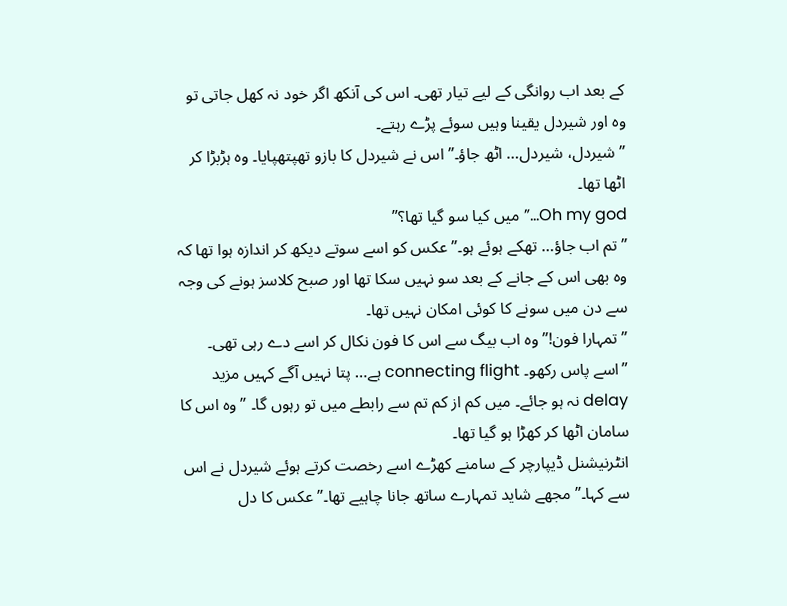کے بعد اب روانگی کے لیے تیار تھی۔ اس کی آنکھ اگر خود نہ کھل جاتی تو وہ اور شیردل یقینا وہیں سوئے پڑے رہتے۔
”شیردل، شیردل… اٹھ جاؤ۔” اس نے شیردل کا بازو تھپتھپایا۔ وہ ہڑبڑا کر اٹھا تھا۔
Oh my god…”میں کیا سو گیا تھا؟”
”تم اب جاؤ… تھکے ہوئے ہو۔” عکس کو اسے سوتے دیکھ کر اندازہ ہوا تھا کہ وہ بھی اس کے جانے کے بعد سو نہیں سکا تھا اور صبح کلاسز ہونے کی وجہ سے دن میں سونے کا کوئی امکان نہیں تھا۔
”تمہارا فون!” وہ اب بیگ سے اس کا فون نکال کر اسے دے رہی تھی۔
”اسے پاس رکھو۔ connecting flight ہے… پتا نہیں آگے کہیں مزید delay نہ ہو جائے۔ میں کم از کم تم سے رابطے میں تو رہوں گا۔ ”وہ اس کا سامان اٹھا کر کھڑا ہو گیا تھا۔
انٹرنیشنل ڈیپارچر کے سامنے کھڑے اسے رخصت کرتے ہوئے شیردل نے اس سے کہا۔”مجھے شاید تمہارے ساتھ جانا چاہیے تھا۔”عکس کا دل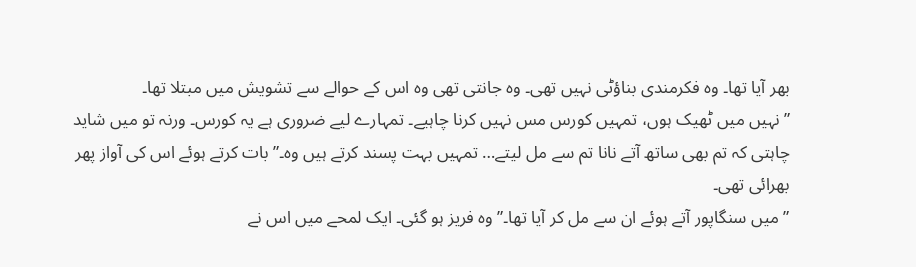بھر آیا تھا۔ وہ فکرمندی بناؤٹی نہیں تھی۔ وہ جانتی تھی وہ اس کے حوالے سے تشویش میں مبتلا تھا۔
”نہیں میں ٹھیک ہوں، تمہیں کورس مس نہیں کرنا چاہیے۔ تمہارے لیے ضروری ہے یہ کورس۔ ورنہ تو میں شاید چاہتی کہ تم بھی ساتھ آتے نانا تم سے مل لیتے… تمہیں بہت پسند کرتے ہیں وہ۔” بات کرتے ہوئے اس کی آواز پھر بھرائی تھی۔
”میں سنگاپور آتے ہوئے ان سے مل کر آیا تھا۔” وہ فریز ہو گئی۔ ایک لمحے میں اس نے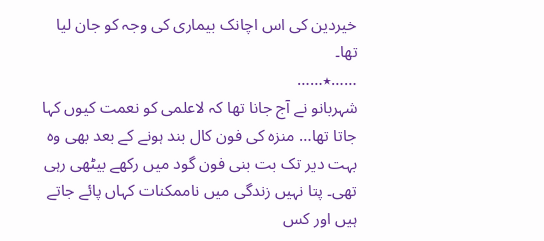خیردین کی اس اچانک بیماری کی وجہ کو جان لیا تھا۔
……٭……
شہربانو نے آج جانا تھا کہ لاعلمی کو نعمت کیوں کہا جاتا تھا… منزہ کی فون کال بند ہونے کے بعد بھی وہ بہت دیر تک بت بنی فون گود میں رکھے بیٹھی رہی تھی۔ پتا نہیں زندگی میں ناممکنات کہاں پائے جاتے ہیں اور کس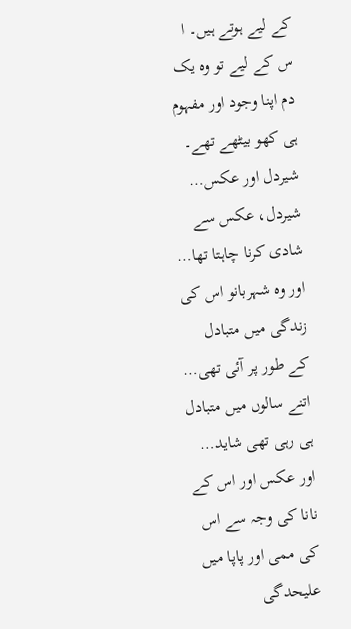کے لیے ہوتے ہیں۔ ا س کے لیے تو وہ یک دم اپنا وجود اور مفہوم ہی کھو بیٹھے تھے۔ شیردل اور عکس… شیردل، عکس سے شادی کرنا چاہتا تھا… اور وہ شہربانو اس کی زندگی میں متبادل کے طور پر آئی تھی… اتنے سالوں میں متبادل ہی رہی تھی شاید… اور عکس اور اس کے نانا کی وجہ سے اس کی ممی اور پاپا میں علیحدگی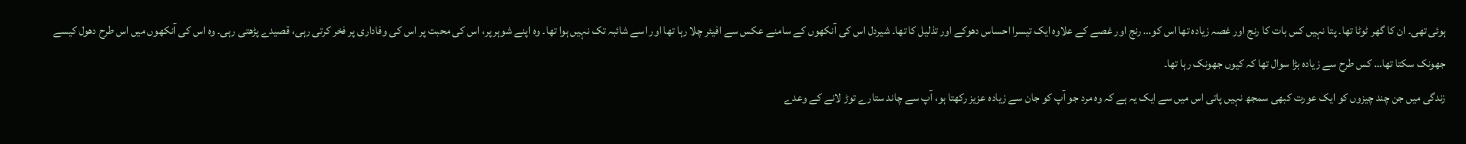ہوئی تھی۔ ان کا گھر ٹوٹا تھا۔ پتا نہیں کس بات کا رنج اور غصہ زیادہ تھا اس کو… رنج اور غصے کے علاوہ ایک تیسرا احساس دھوکے اور تذلیل کا تھا۔ شیردل اس کی آنکھوں کے سامنے عکس سے افیئر چلا رہا تھا اور اسے شائبہ تک نہیں ہوا تھا۔ وہ اپنے شوہر پر، اس کی محبت پر اس کی وفاداری پر فخر کرتی رہی، قصیدے پڑھتی رہی۔ وہ اس کی آنکھوں میں اس طرح دھول کیسے جھونک سکتا تھا… کس طرح سے زیادہ بڑا سوال تھا کہ کیوں جھونک رہا تھا۔
زندگی میں جن چند چیزوں کو ایک عورت کبھی سمجھ نہیں پاتی اس میں سے ایک یہ ہے کہ وہ مرد جو آپ کو جان سے زیادہ عزیز رکھتا ہو، آپ سے چاند ستارے توڑ لانے کے وعدے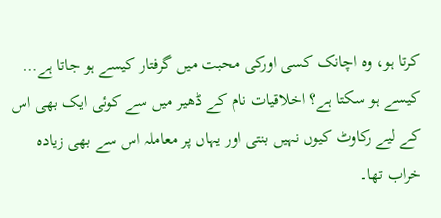کرتا ہو، وہ اچانک کسی اورکی محبت میں گرفتار کیسے ہو جاتا ہے… کیسے ہو سکتا ہے؟ اخلاقیات نام کے ڈھیر میں سے کوئی ایک بھی اس کے لیے رکاوٹ کیوں نہیں بنتی اور یہاں پر معاملہ اس سے بھی زیادہ خراب تھا۔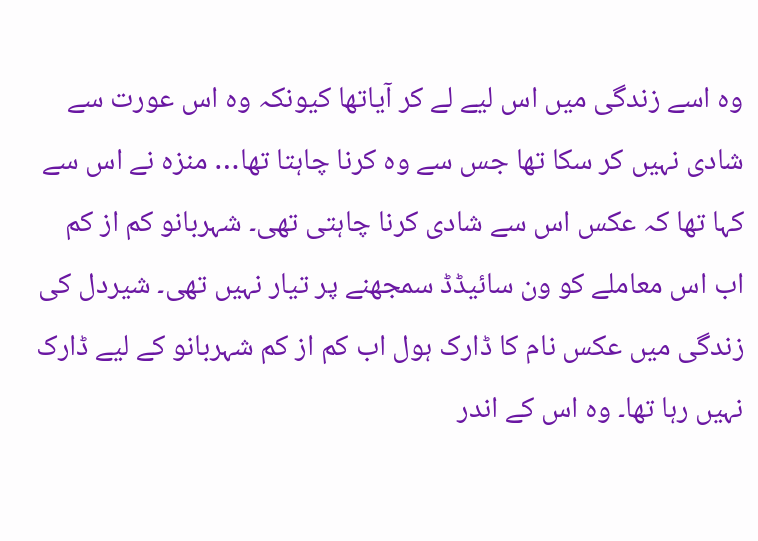وہ اسے زندگی میں اس لیے لے کر آیاتھا کیونکہ وہ اس عورت سے شادی نہیں کر سکا تھا جس سے وہ کرنا چاہتا تھا… منزہ نے اس سے کہا تھا کہ عکس اس سے شادی کرنا چاہتی تھی۔ شہربانو کم از کم اب اس معاملے کو ون سائیڈڈ سمجھنے پر تیار نہیں تھی۔ شیردل کی زندگی میں عکس نام کا ڈارک ہول اب کم از کم شہربانو کے لیے ڈارک نہیں رہا تھا۔ وہ اس کے اندر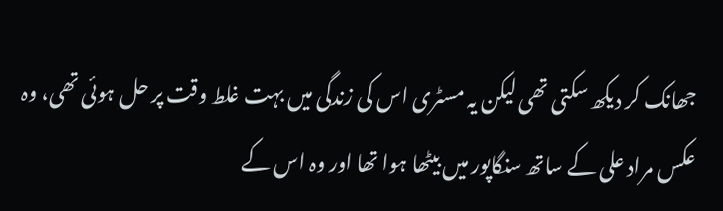جھانک کر دیکھ سکتی تھی لیکن یہ مسٹری اس کی زندگی میں بہت غلط وقت پر حل ہوئی تھی، وہ عکس مراد علی کے ساتھ سنگاپور میں بیٹھا ہوا تھا اور وہ اس کے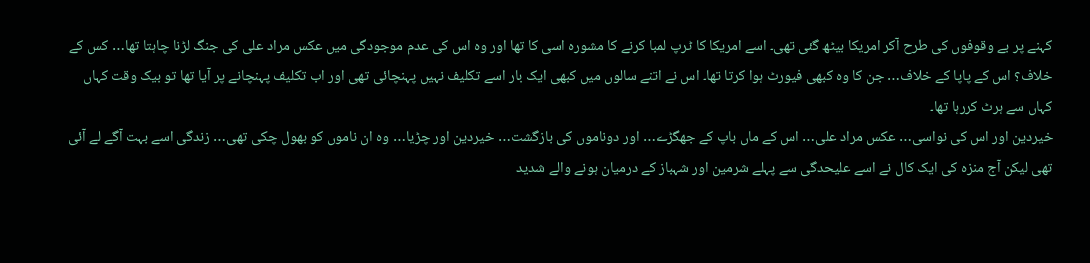کہنے پر بے وقوفوں کی طرح آکر امریکا بیٹھ گئی تھی۔ اسے امریکا کا ٹرپ لمبا کرنے کا مشورہ اسی کا تھا اور وہ اس کی عدم موجودگی میں عکس مراد علی کی جنگ لڑنا چاہتا تھا… کس کے خلاف؟ اس کے پاپا کے خلاف… جن کا وہ کبھی فیورٹ ہوا کرتا تھا۔ اس نے اتنے سالوں میں کبھی ایک بار اسے تکلیف نہیں پہنچائی تھی اور اب تکلیف پہنچانے پر آیا تھا تو بیک وقت کہاں کہاں سے ہرٹ کررہا تھا۔
خیردین اور اس کی نواسی… عکس مراد علی… اس کے ماں باپ کے جھگڑے… اور دوناموں کی بازگشت… خیردین اور چڑیا… وہ ان ناموں کو بھول چکی تھی… زندگی اسے بہت آگے لے آئی تھی لیکن آج منزہ کی ایک کال نے اسے علیحدگی سے پہلے شرمین اور شہباز کے درمیان ہونے والے شدید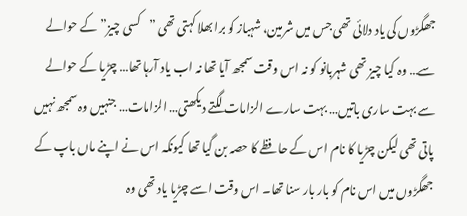جھگڑوں کی یاد دلائی تھی جس میں شرمین، شہباز کو برا بھلا کہتی تھی ”کسی چیز” کے حوالے سے… وہ کیا چیز تھی شہربانو کو نہ اس وقت سمجھ آیا تھا نہ اب یاد آرہا تھا… چڑیا کے حوالے سے بہت ساری باتیں… بہت سارے الزامات لگتے دیکھتی… الزامات… جنہیں وہ سمجھ نہیں پاتی تھی لیکن چڑیا کا نام اس کے حافظے کا حصہ بن گیا تھا کیونکہ اس نے اپنے ماں باپ کے جھگڑوں میں اس نام کو بار بار سنا تھا۔ اس وقت اسے چڑیا یاد تھی وہ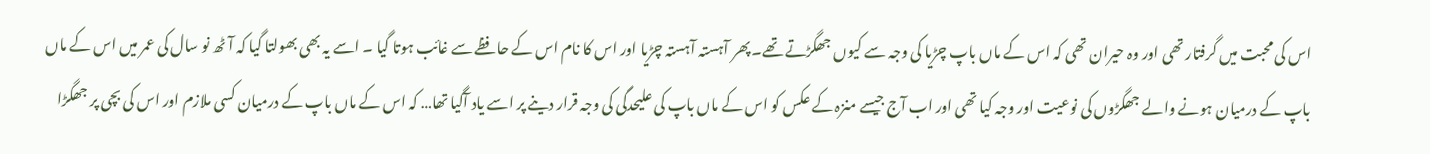اس کی محبت میں گرفتار تھی اور وہ حیران تھی کہ اس کے ماں باپ چڑیا کی وجہ سے کیوں جھگڑتے تھے۔ پھر آہستہ آہستہ چڑیا اور اس کا نام اس کے حافظے سے غائب ہوتا گیا ۔ اسے یہ بھی بھولتا گیا کہ آٹھ نو سال کی عمر میں اس کے ماں باپ کے درمیان ہونے والے جھگڑوں کی نوعیت اور وجہ کیا تھی اور اب آج جیسے منزہ کے عکس کو اس کے ماں باپ کی علیحدگی کی وجہ قرار دینے پر اسے یاد آگیا تھا… کہ اس کے ماں باپ کے درمیان کسی ملازم اور اس کی بچی پر جھگڑا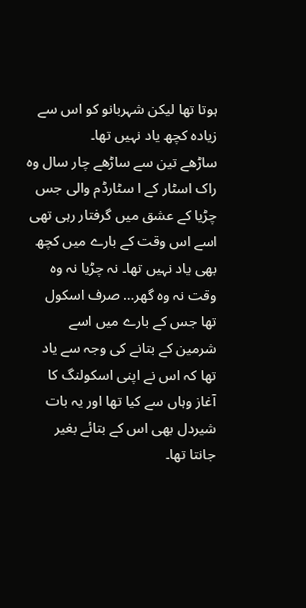ہوتا تھا لیکن شہربانو کو اس سے زیادہ کچھ یاد نہیں تھا۔
ساڑھے تین سے ساڑھے چار سال وہ راک اسٹار کے ا سٹارڈم والی جس چڑیا کے عشق میں گرفتار رہی تھی اسے اس وقت کے بارے میں کچھ بھی یاد نہیں تھا۔ نہ چڑیا نہ وہ وقت نہ وہ گھر… صرف اسکول تھا جس کے بارے میں اسے شرمین کے بتانے کی وجہ سے یاد تھا کہ اس نے اپنی اسکولنگ کا آغاز وہاں سے کیا تھا اور یہ بات شیردل بھی اس کے بتائے بغیر جانتا تھا۔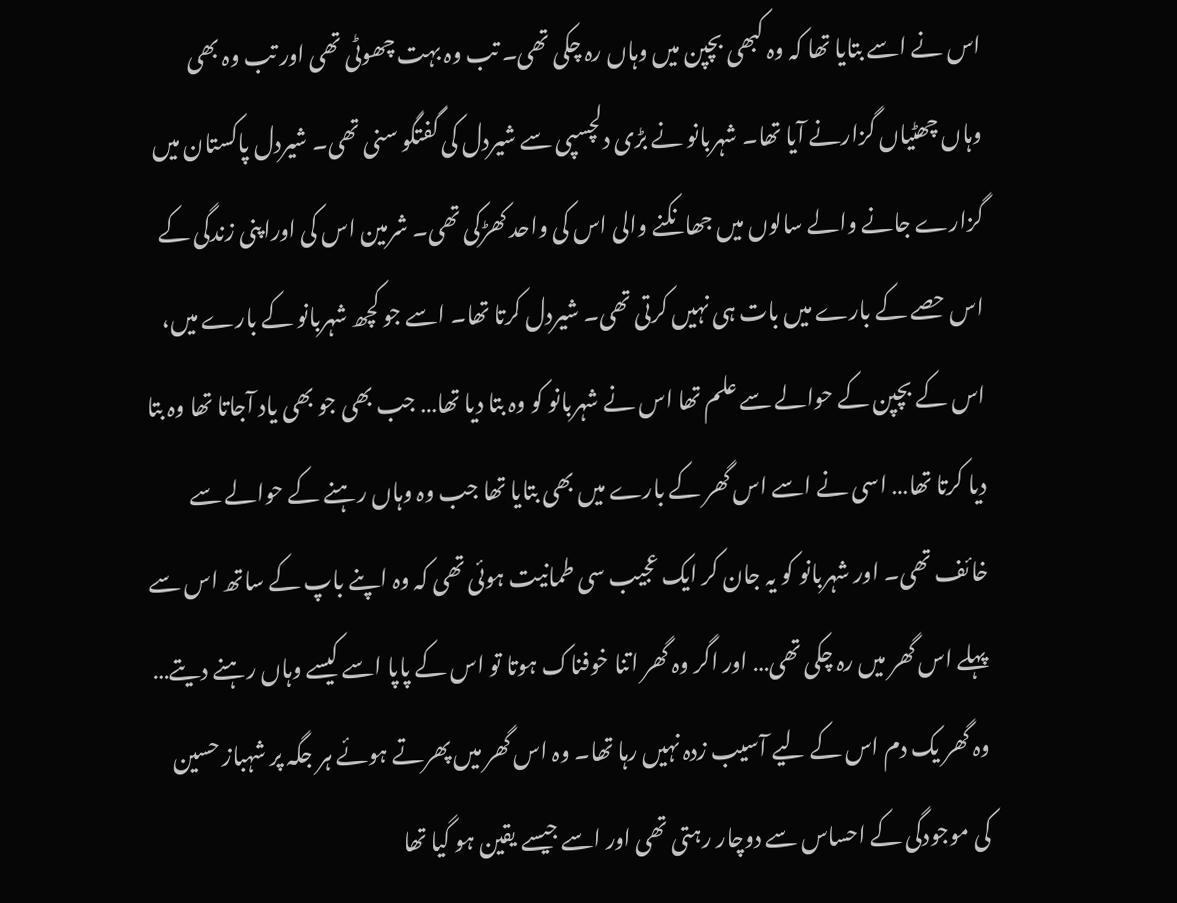اس نے اسے بتایا تھا کہ وہ کبھی بچپن میں وہاں رہ چکی تھی۔ تب وہ بہت چھوٹی تھی اور تب وہ بھی وہاں چھٹیاں گزارنے آیا تھا۔ شہربانو نے بڑی دلچسپی سے شیردل کی گفتگو سنی تھی۔ شیردل پاکستان میں گزارے جانے والے سالوں میں جھانکنے والی اس کی واحد کھڑکی تھی۔ شرمین اس کی اوراپنی زندگی کے اس حصے کے بارے میں بات ہی نہیں کرتی تھی۔ شیردل کرتا تھا۔ اسے جو کچھ شہربانو کے بارے میں، اس کے بچپن کے حوالے سے علم تھا اس نے شہربانو کو وہ بتا دیا تھا… جب بھی جو بھی یاد آجاتا تھا وہ بتا دیا کرتا تھا… اسی نے اسے اس گھر کے بارے میں بھی بتایا تھا جب وہ وہاں رہنے کے حوالے سے خائف تھی۔ اور شہربانو کو یہ جان کر ایک عجیب سی طمانیت ہوئی تھی کہ وہ اپنے باپ کے ساتھ اس سے پہلے اس گھر میں رہ چکی تھی… اور اگر وہ گھر اتنا خوفناک ہوتا تو اس کے پاپا اسے کیسے وہاں رہنے دیتے… وہ گھر یک دم اس کے لیے آسیب زدہ نہیں رہا تھا۔ وہ اس گھر میں پھرتے ہوئے ہر جگہ پر شہباز حسین کی موجودگی کے احساس سے دوچار رہتی تھی اور اسے جیسے یقین ہو گیا تھا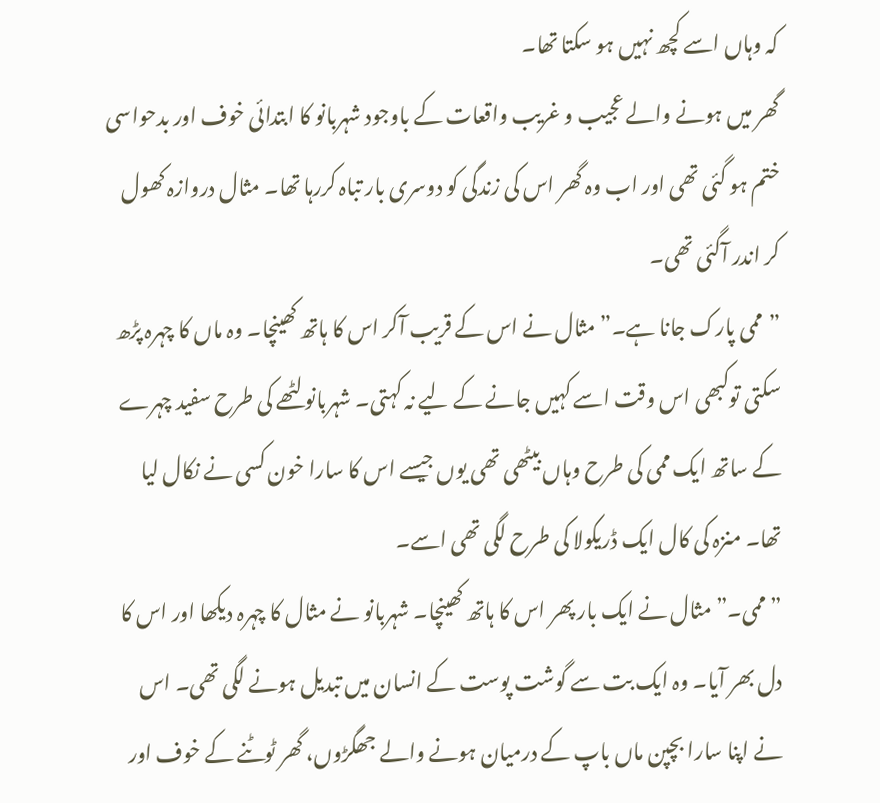کہ وہاں اسے کچھ نہیں ہو سکتا تھا۔
گھر میں ہونے والے عجیب و غریب واقعات کے باوجود شہربانو کا ابتدائی خوف اور بدحواسی ختم ہو گئی تھی اور اب وہ گھر اس کی زندگی کو دوسری بار تباہ کررہا تھا۔ مثال دروازہ کھول کر اندر آگئی تھی۔
”ممی پارک جانا ہے۔” مثال نے اس کے قریب آکر اس کا ہاتھ کھینچا۔ وہ ماں کا چہرہ پڑھ سکتی توکبھی اس وقت اسے کہیں جانے کے لیے نہ کہتی۔ شہربانو لٹھے کی طرح سفید چہرے کے ساتھ ایک ممی کی طرح وہاں بیٹھی تھی یوں جیسے اس کا سارا خون کسی نے نکال لیا تھا۔ منزہ کی کال ایک ڈریکولا کی طرح لگی تھی اسے۔
”ممی۔” مثال نے ایک بار پھر اس کا ہاتھ کھینچا۔ شہربانو نے مثال کا چہرہ دیکھا اور اس کا دل بھر آیا۔ وہ ایک بت سے گوشت پوست کے انسان میں تبدیل ہونے لگی تھی۔ اس نے اپنا سارا بچپن ماں باپ کے درمیان ہونے والے جھگڑوں، گھر ٹوٹنے کے خوف اور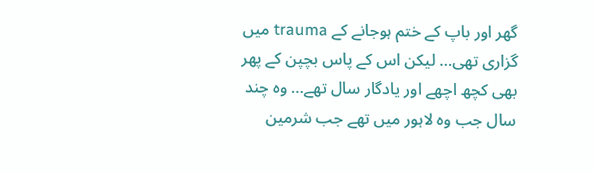گھر اور باپ کے ختم ہوجانے کے trauma میں گزاری تھی… لیکن اس کے پاس بچپن کے پھر بھی کچھ اچھے اور یادگار سال تھے… وہ چند سال جب وہ لاہور میں تھے جب شرمین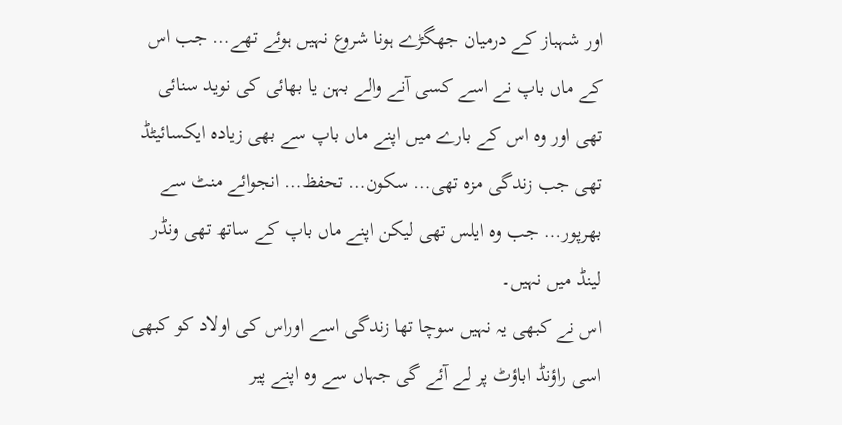اور شہباز کے درمیان جھگڑے ہونا شروع نہیں ہوئے تھے… جب اس کے ماں باپ نے اسے کسی آنے والے بہن یا بھائی کی نوید سنائی تھی اور وہ اس کے بارے میں اپنے ماں باپ سے بھی زیادہ ایکسائیٹڈ تھی جب زندگی مزہ تھی… سکون… تحفظ… انجوائے منٹ سے بھرپور… جب وہ ایلس تھی لیکن اپنے ماں باپ کے ساتھ تھی ونڈر لینڈ میں نہیں۔
اس نے کبھی یہ نہیں سوچا تھا زندگی اسے اوراس کی اولاد کو کبھی اسی راؤنڈ اباؤٹ پر لے آئے گی جہاں سے وہ اپنے پیر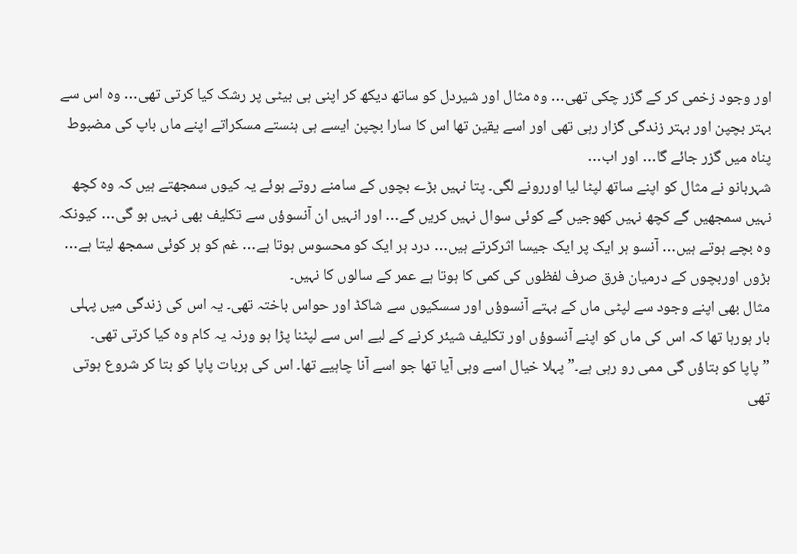اور وجود زخمی کر کے گزر چکی تھی… وہ مثال اور شیردل کو ساتھ دیکھ کر اپنی ہی بیٹی پر رشک کیا کرتی تھی… وہ اس سے بہتر بچپن اور بہتر زندگی گزار رہی تھی اور اسے یقین تھا اس کا سارا بچپن ایسے ہی ہنستے مسکراتے اپنے ماں باپ کی مضبوط پناہ میں گزر جائے گا… اور اب…
شہربانو نے مثال کو اپنے ساتھ لپٹا لیا اوررونے لگی۔ پتا نہیں بڑے بچوں کے سامنے روتے ہوئے یہ کیوں سمجھتے ہیں کہ وہ کچھ نہیں سمجھیں گے کچھ نہیں کھوجیں گے کوئی سوال نہیں کریں گے… اور انہیں ان آنسوؤں سے تکلیف بھی نہیں ہو گی… کیونکہ وہ بچے ہوتے ہیں… آنسو ہر ایک پر ایک جیسا اثرکرتے ہیں… درد ہر ایک کو محسوس ہوتا ہے… غم کو ہر کوئی سمجھ لیتا ہے… بڑوں اوربچوں کے درمیان فرق صرف لفظوں کی کمی کا ہوتا ہے عمر کے سالوں کا نہیں۔
مثال بھی اپنے وجود سے لپٹی ماں کے بہتے آنسوؤں اور سسکیوں سے شاکڈ اور حواس باختہ تھی۔ یہ اس کی زندگی میں پہلی بار ہورہا تھا کہ اس کی ماں کو اپنے آنسوؤں اور تکلیف شیئر کرنے کے لیے اس سے لپٹنا پڑا ہو ورنہ یہ کام وہ کیا کرتی تھی۔
”پاپا کو بتاؤں گی ممی رو رہی ہے۔” پہلا خیال اسے وہی آیا تھا جو اسے آنا چاہیے تھا۔ اس کی ہربات پاپا کو بتا کر شروع ہوتی تھی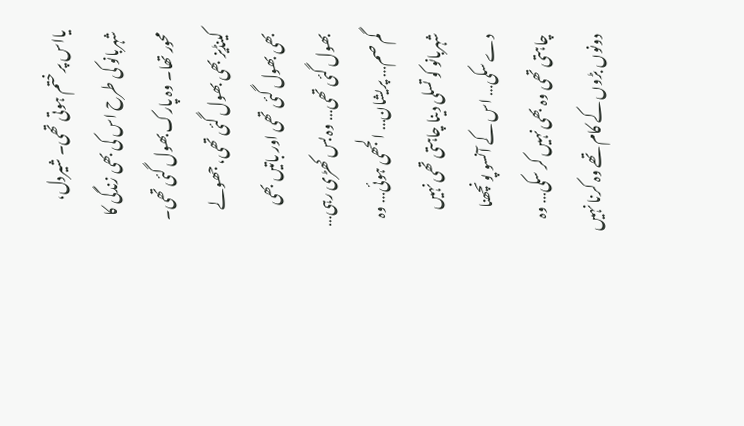یااس پر ختم ہوتی تھی۔ شیردل، شہربانو کی طرح اس کی بھی زندگی کا محور تھا۔ وہ پارک بھول گئی تھی۔ کینڈیز بھی بھول گئی تھی، جھولے بھی بھول گئی تھی اور باتیں بھی بھول گئی تھی… وہ بس کھڑی رہی… گم صم… پریشان… الجھی ہوئی… وہ شہربانو کو تسلی دینا چاہتی تھی نہیں دے سکی… اس کے آنسو پونچھنا چاہتی تھی وہ بھی نہیں کر سکی… وہ دونوں بڑوں کے کام تھے وہ کرنا نہیں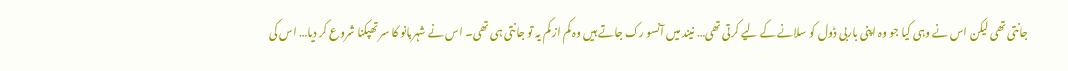جانتی تھی لیکن اس نے وہی کیا جو وہ اپنی باربی ڈول کو سلانے کے لیے کرتی تھی… نیند میں آنسو رک جاتے ہیں وہ کم از کم یہ تو جانتی ہی تھی۔ اس نے شہربانو کا سر تھپکنا شروع کر دیا… اس کی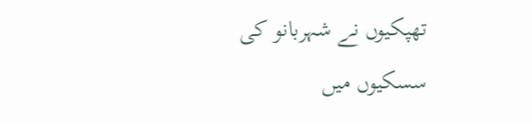تھپکیوں نے شہربانو کی سسکیوں میں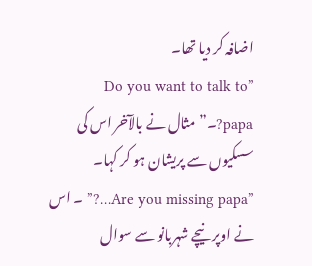اضافہ کر دیا تھا۔
”Do you want to talk to papa?۔”مثال نے بالآخر اس کی سسکیوں سے پریشان ہو کر کہا۔
”Are you missing papa…?” ۔ اس نے اوپر نیچے شہربانو سے سوال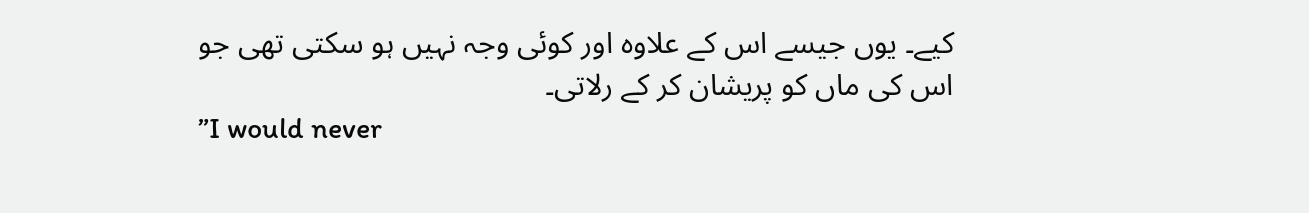کیے۔ یوں جیسے اس کے علاوہ اور کوئی وجہ نہیں ہو سکتی تھی جو اس کی ماں کو پریشان کر کے رلاتی۔
”I would never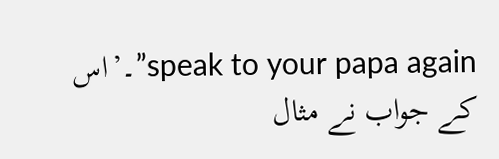speak to your papa again”۔’اس کے جواب نے مثال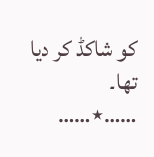کو شاکڈ کر دیا تھا۔
……٭……